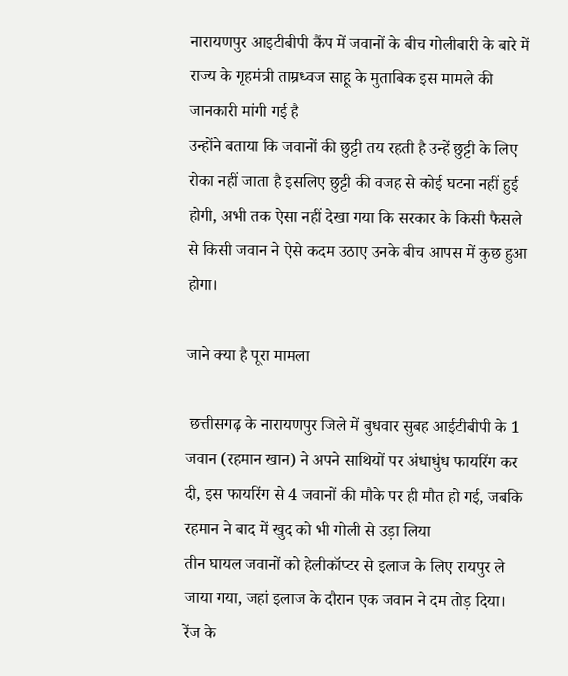नारायणपुर आइटीबीपी कैंप में जवानों के बीच गोलीबारी के बारे में राज्य के गृहमंत्री ताम्रध्वज साहू के मुताबिक इस मामले की जानकारी मांगी गई है
उन्होंने बताया कि जवानों की छुट्टी तय रहती है उन्हें छुट्टी के लिए रोका नहीं जाता है इसलिए छुट्टी की वजह से कोई घटना नहीं हुई होगी, अभी तक ऐसा नहीं देखा गया कि सरकार के किसी फैसले से किसी जवान ने ऐसे कदम उठाए उनके बीच आपस में कुछ हुआ होगा।

जाने क्या है पूरा मामला

 छत्तीसगढ़ के नारायणपुर जिले में बुधवार सुबह आईटीबीपी के 1 जवान (रहमान खान) ने अपने साथियों पर अंधाधुंध फायरिंग कर दी, इस फायरिंग से 4 जवानों की मौके पर ही मौत हो गई, जबकि रहमान ने बाद में खुद को भी गोली से उड़ा लिया
तीन घायल जवानों को हेलीकॉप्टर से इलाज के लिए रायपुर ले जाया गया, जहां इलाज के दौरान एक जवान ने दम तोड़ दिया। रेंज के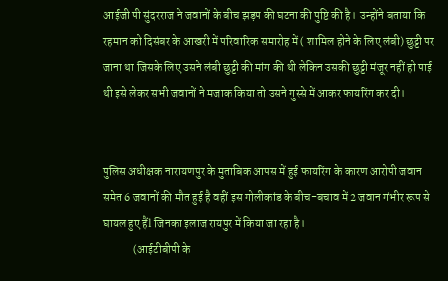आईजी पी सुंदरराज ने जवानों के बीच झड़प की घटना की पुष्टि की है।  उन्होंने बताया कि रहमान को दिसंबर के आखरी में परिवारिक समारोह में ( शामिल होने के लिए लंबी) छुट्टी पर जाना था जिसके लिए उसने लंबी छुट्टी की मांग की थी लेकिन उसकी छुट्टी मंजूर नहीं हो पाई थी इसे लेकर सभी जवानों ने मजाक किया तो उसने गुस्से में आकर फायरिंग कर दी।


पुलिस अधीक्षक नारायणपुर के मुताबिक आपस में हुई फायरिंग के कारण आरोपी जवान समेत 6 जवानों की मौत हुई है वहीं इस गोलीकांड के बीच-बचाव में 2 जवान गंभीर रूप से घायल हुए हैंl जिनका इलाज रायपुर में किया जा रहा है।
             (आईटीबीपी के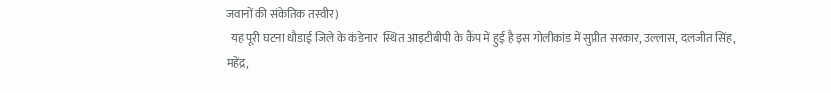जवानों की संकेतिक तस्वीर)
  यह पूरी घटना धौडाई जिले के कंडेनार  स्थित आइटीबीपी के कैंप में हुई है इस गोलीकांड में सुप्रीत सरकार, उल्लास, दलजीत सिंह, महेंद्र,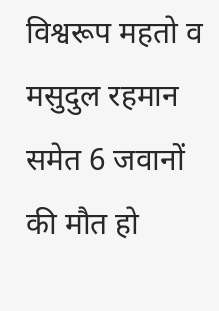विश्वरूप महतो व  मसुदुल रहमान समेत 6 जवानों की मौत हो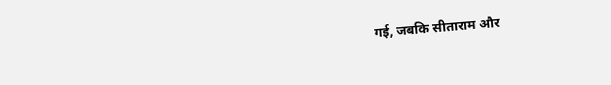गई, जबकि सीताराम और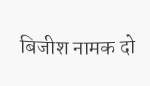बिजीश नामक दो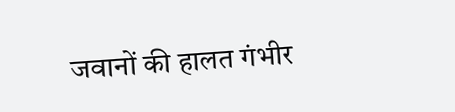जवानों की हालत गंभीर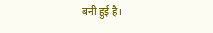बनी हुई है।